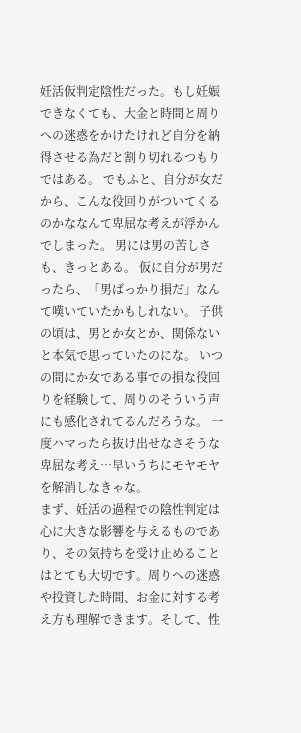妊活仮判定陰性だった。もし妊娠できなくても、大金と時間と周りへの迷惑をかけたけれど自分を納得させる為だと割り切れるつもりではある。 でもふと、自分が女だから、こんな役回りがついてくるのかななんて卑屈な考えが浮かんでしまった。 男には男の苦しさも、きっとある。 仮に自分が男だったら、「男ばっかり損だ」なんて嘆いていたかもしれない。 子供の頃は、男とか女とか、関係ないと本気で思っていたのにな。 いつの間にか女である事での損な役回りを経験して、周りのそういう声にも感化されてるんだろうな。 一度ハマったら抜け出せなさそうな卑屈な考え…早いうちにモヤモヤを解消しなきゃな。
まず、妊活の過程での陰性判定は心に大きな影響を与えるものであり、その気持ちを受け止めることはとても大切です。周りへの迷惑や投資した時間、お金に対する考え方も理解できます。そして、性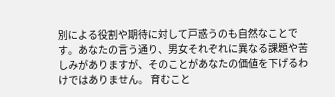別による役割や期待に対して戸惑うのも自然なことです。あなたの言う通り、男女それぞれに異なる課題や苦しみがありますが、そのことがあなたの価値を下げるわけではありません。 育むこと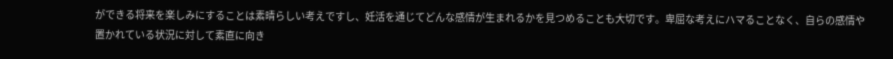ができる将来を楽しみにすることは素晴らしい考えですし、妊活を通じてどんな感情が生まれるかを見つめることも大切です。卑屈な考えにハマることなく、自らの感情や置かれている状況に対して素直に向き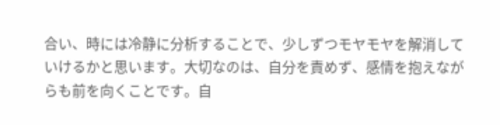合い、時には冷静に分析することで、少しずつモヤモヤを解消していけるかと思います。大切なのは、自分を責めず、感情を抱えながらも前を向くことです。自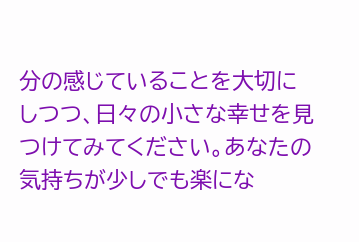分の感じていることを大切にしつつ、日々の小さな幸せを見つけてみてください。あなたの気持ちが少しでも楽にな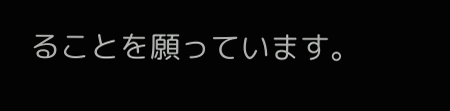ることを願っています。